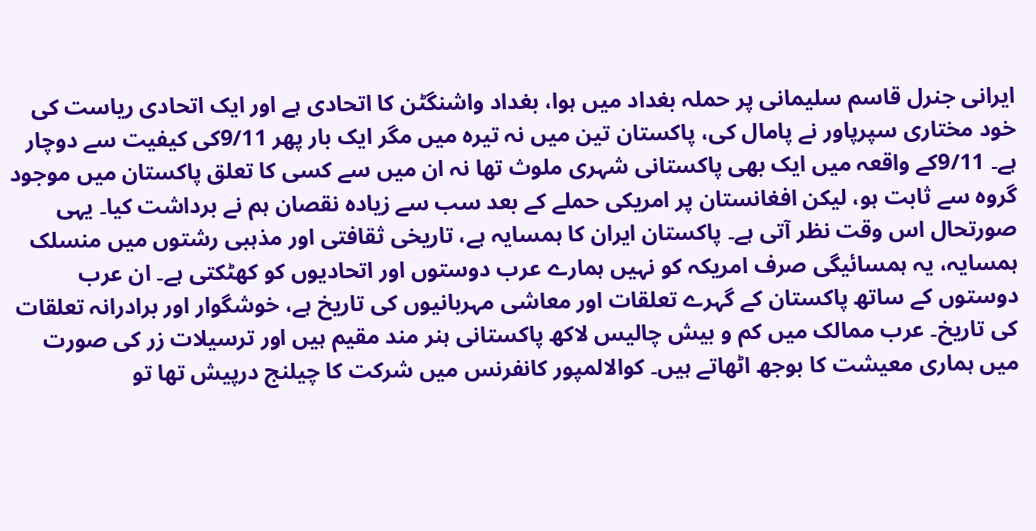ایرانی جنرل قاسم سلیمانی پر حملہ بغداد میں ہوا، بغداد واشنگٹن کا اتحادی ہے اور ایک اتحادی ریاست کی خود مختاری سپرپاور نے پامال کی، پاکستان تین میں نہ تیرہ میں مگر ایک بار پھر 9/11کی کیفیت سے دوچار ہے۔ 9/11کے واقعہ میں ایک بھی پاکستانی شہری ملوث تھا نہ ان میں سے کسی کا تعلق پاکستان میں موجود گروہ سے ثابت ہو، لیکن افغانستان پر امریکی حملے کے بعد سب سے زیادہ نقصان ہم نے برداشت کیا۔ یہی صورتحال اس وقت نظر آتی ہے۔ پاکستان ایران کا ہمسایہ ہے، تاریخی ثقافتی اور مذہبی رشتوں میں منسلک ہمسایہ، یہ ہمسائیگی صرف امریکہ کو نہیں ہمارے عرب دوستوں اور اتحادیوں کو کھٹکتی ہے۔ ان عرب دوستوں کے ساتھ پاکستان کے گہرے تعلقات اور معاشی مہربانیوں کی تاریخ ہے، خوشگوار اور برادرانہ تعلقات کی تاریخ۔ عرب ممالک میں کم و بیش چالیس لاکھ پاکستانی ہنر مند مقیم ہیں اور ترسیلات زر کی صورت میں ہماری معیشت کا بوجھ اٹھاتے ہیں۔ کوالالمپور کانفرنس میں شرکت کا چیلنج درپیش تھا تو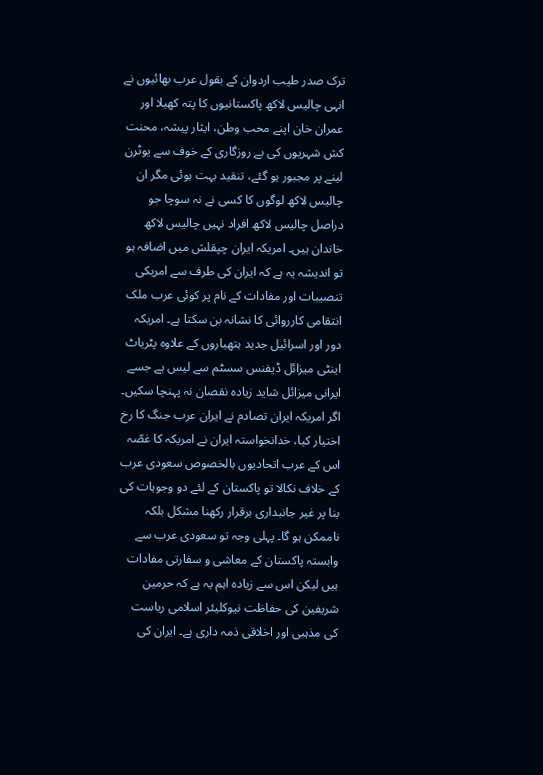ترک صدر طیب اردوان کے بقول عرب بھائیوں نے انہی چالیس لاکھ پاکستانیوں کا پتہ کھیلا اور عمران خان اپنے محب وطن، ایثار پیشہ، محنت کش شہریوں کی بے روزگاری کے خوف سے یوٹرن لینے پر مجبور ہو گئے، تنقید بہت ہوئی مگر ان چالیس لاکھ لوگوں کا کسی نے نہ سوچا جو دراصل چالیس لاکھ افراد نہیں چالیس لاکھ خاندان ہیں۔ امریکہ ایران چپقلش میں اضافہ ہو تو اندیشہ یہ ہے کہ ایران کی طرف سے امریکی تنصیبات اور مفادات کے نام پر کوئی عرب ملک انتقامی کارروائی کا نشانہ بن سکتا ہے۔ امریکہ دور اور اسرائیل جدید ہتھیاروں کے علاوہ پٹریاٹ اینٹی میزائل ڈیفنس سسٹم سے لیس ہے جسے ایرانی میزائل شاید زیادہ نقصان نہ پہنچا سکیں۔ اگر امریکہ ایران تصادم نے ایران عرب جنگ کا رخ اختیار کیا، خدانخواستہ ایران نے امریکہ کا غصّہ اس کے عرب اتحادیوں بالخصوص سعودی عرب کے خلاف نکالا تو پاکستان کے لئے دو وجوہات کی بنا پر غیر جانبداری برقرار رکھنا مشکل بلکہ ناممکن ہو گا۔ پہلی وجہ تو سعودی عرب سے وابستہ پاکستان کے معاشی و سفارتی مفادات ہیں لیکن اس سے زیادہ اہم یہ ہے کہ حرمین شریفین کی حفاظت نیوکلیئر اسلامی ریاست کی مذہبی اور اخلاقی ذمہ داری ہے۔ ایران کی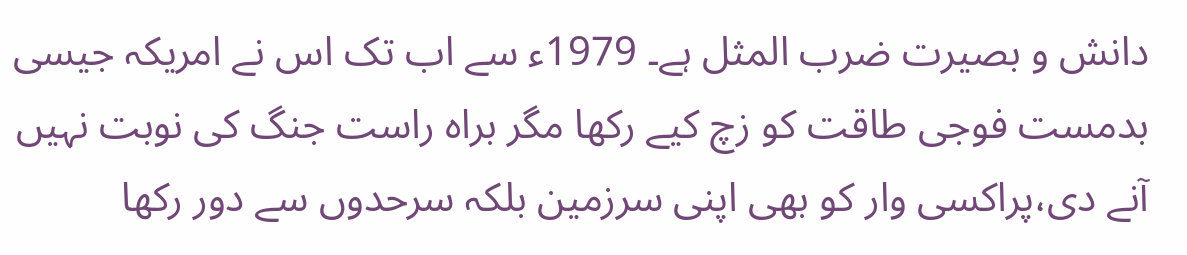دانش و بصیرت ضرب المثل ہے۔ 1979ء سے اب تک اس نے امریکہ جیسی بدمست فوجی طاقت کو زچ کیے رکھا مگر براہ راست جنگ کی نوبت نہیں آنے دی،پراکسی وار کو بھی اپنی سرزمین بلکہ سرحدوں سے دور رکھا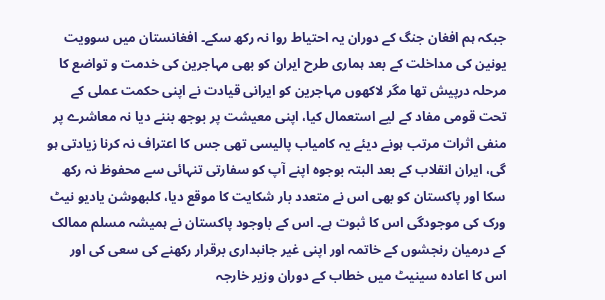جبکہ ہم افغان جنگ کے دوران یہ احتیاط روا نہ رکھ سکے۔ افغانستان میں سوویت یونین کی مداخلت کے بعد ہماری طرح ایران کو بھی مہاجرین کی خدمت و تواضع کا مرحلہ درپیش تھا مگر لاکھوں مہاجرین کو ایرانی قیادت نے اپنی حکمت عملی کے تحت قومی مفاد کے لیے استعمال کیا، اپنی معیشت پر بوجھ بننے دیا نہ معاشرے پر منفی اثرات مرتب ہونے دیئے یہ کامیاب پالیسی تھی جس کا اعتراف نہ کرنا زیادتی ہو گی، ایران انقلاب کے بعد البتہ بوجوہ اپنے آپ کو سفارتی تنہائی سے محفوظ نہ رکھ سکا اور پاکستان کو بھی اس نے متعدد بار شکایت کا موقع دیا، کلبھوشن یادیو نیٹ ورک کی موجودگی اس کا ثبوت ہے۔ اس کے باوجود پاکستان نے ہمیشہ مسلم ممالک کے درمیان رنجشوں کے خاتمہ اور اپنی غیر جانبداری برقرار رکھنے کی سعی کی اور اس کا اعادہ سینیٹ میں خطاب کے دوران وزیر خارجہ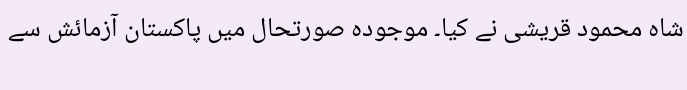شاہ محمود قریشی نے کیا۔ موجودہ صورتحال میں پاکستان آزمائش سے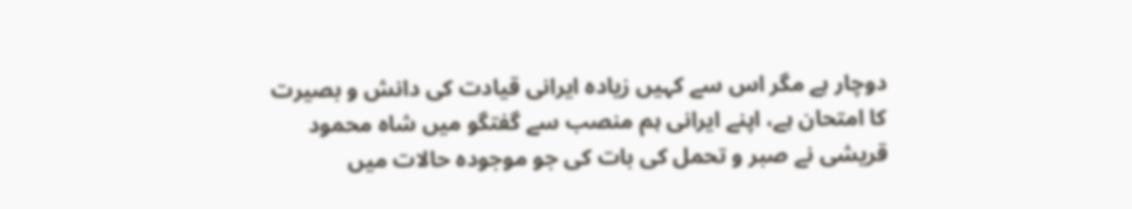دوچار ہے مگر اس سے کہیں زیادہ ایرانی قیادت کی دانش و بصیرت کا امتحان ہے، اپنے ایرانی ہم منصب سے گفتگو میں شاہ محمود قریشی نے صبر و تحمل کی بات کی جو موجودہ حالات میں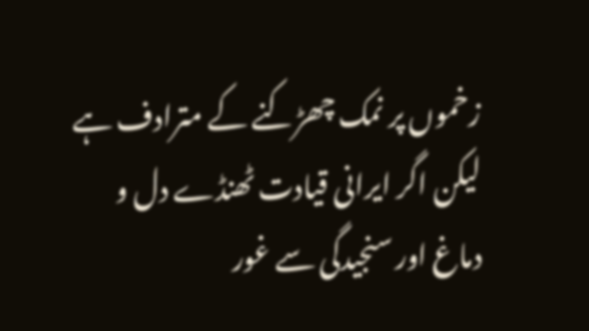زخموں پر نمک چھڑکنے کے مترادف ہے لیکن اگر ایرانی قیادت ٹھنڈے دل و دماغ اور سنجیدگی سے غور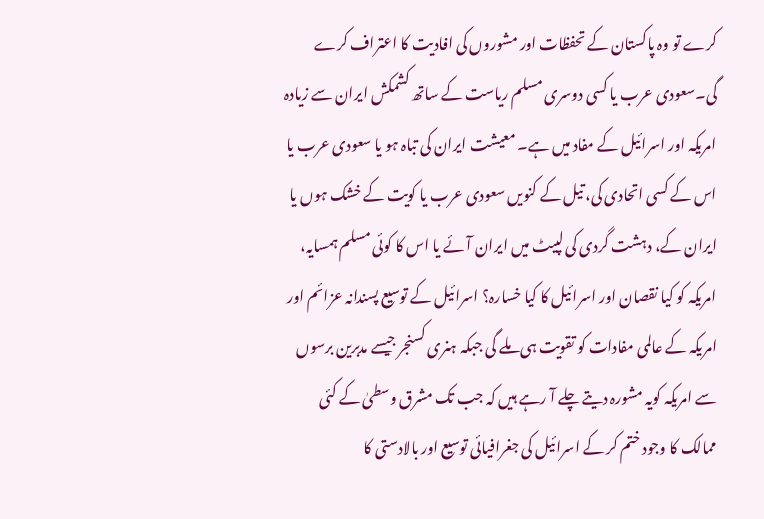کرے تو وہ پاکستان کے تحفظات اور مشوروں کی افادیت کا اعتراف کرے گی۔سعودی عرب یا کسی دوسری مسلم ریاست کے ساتھ کشمکش ایران سے زیادہ امریکہ اور اسرائیل کے مفاد میں ہے۔ معیشت ایران کی تباہ ہو یا سعودی عرب یا اس کے کسی اتحادی کی، تیل کے کنویں سعودی عرب یا کویت کے خشک ہوں یا ایران کے، دہشت گردی کی لپیٹ میں ایران آئے یا اس کا کوئی مسلم ہمسایہ، امریکہ کو کیا نقصان اور اسرائیل کا کیا خسارہ؟ اسرائیل کے توسیع پسندانہ عزائم اور امریکہ کے عالمی مفادات کو تقویت ہی ملے گی جبکہ ہنری کسنجر جیسے مدبرین برسوں سے امریکہ کویہ مشورہ دیتے چلے آ رہے ہیں کہ جب تک مشرق وسطیٰ کے کئی ممالک کا وجود ختم کر کے اسرائیل کی جغرافیائی توسیع اور بالادستی کا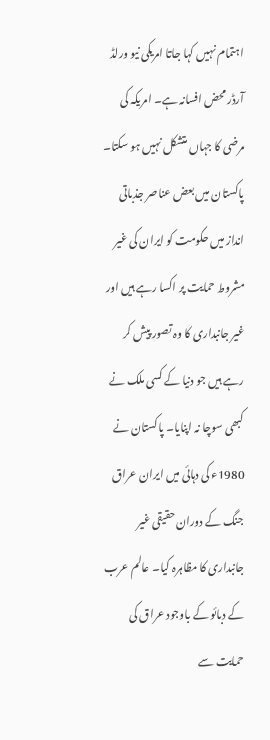اہتمام نہیں کہا جاتا امریکی نیو ورلڈ آرڈر محض افسانہ ہے۔ امریکہ کی مرضی کا جہاں متشکل نہیں ہو سکتا۔ پاکستان میں بعض عناصر جذباتی انداز میں حکومت کو ایران کی غیر مشروط حمایت پر اکسا رہے ہیں اور غیر جانبداری کا وہ تصور پیش کر رہے ہیں جو دنیا کے کسی ملک نے کبھی سوچا نہ اپنایا۔ پاکستان نے 1980ء کی دہائی میں ایران عراق جنگ کے دوران حقیقی غیر جانبداری کا مظاہرہ کیا۔ عالم عرب کے دبائو کے باوجود عراق کی حمایت سے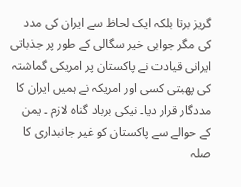گریز برتا بلکہ ایک لحاظ سے ایران کی مدد کی مگر جوابی خیر سگالی کے طور پر جذباتی ایرانی قیادت نے پاکستان پر امریکی گماشتہ کی پھبتی کسی اور امریکہ نے ہمیں ایران کا مددگار قرار دیا۔ نیکی برباد گناہ لازم ۔ یمن کے حوالے سے پاکستان کو غیر جانبداری کا صلہ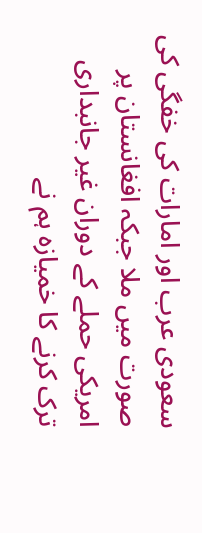سعودی عرب اور امارات کی خفگی کی صورت میں ملا جبکہ افغانستان پر امریکی حملے کے دوران غیر جانبداری ترک کرنے کا خمیازہ ہم نے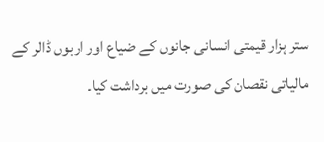ستر ہزار قیمتی انسانی جانوں کے ضیاع اور اربوں ڈالر کے مالیاتی نقصان کی صورت میں برداشت کیا۔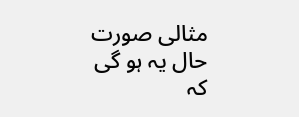مثالی صورت حال یہ ہو گی کہ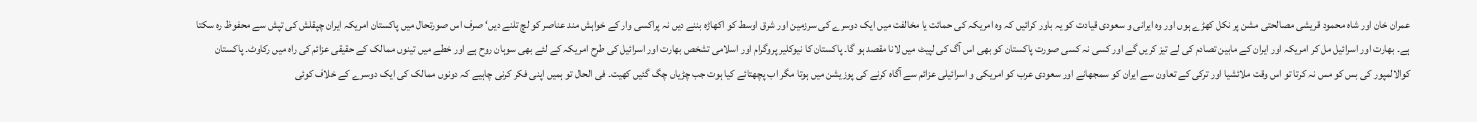عمران خان اور شاہ محمود قریشی مصالحتی مشن پر نکل کھڑے ہوں اور وہ ایرانی و سعودی قیادت کو یہ باور کرائیں کہ وہ امریکہ کی حمائت یا مخالفت میں ایک دوسرے کی سرزمین اور شرق اوسط کو اکھاڑہ بننے دیں نہ پراکسی وار کے خواہش مند عناصر کو لچ تلنے دیں‘ صرف اس صورتحال میں پاکستان امریکہ ایران چپقلش کی تپش سے محفوظ رہ سکتا ہے۔ بھارت اور اسرائیل مل کر امریکہ اور ایران کے مابین تصادم کی لے تیز کریں گے اور کسی نہ کسی صورت پاکستان کو بھی اس آگ کی لپیٹ میں لانا مقصد ہو گا۔ پاکستان کا نیوکلیر پروگرام اور اسلامی تشخص بھارت اور اسرائیل کی طرح امریکہ کے لئے بھی سوہان روح ہے اور خطے میں تینوں ممالک کے حقیقی عزائم کی راہ میں رکاوٹ۔ پاکستان کوالالمپور کی بس کو مس نہ کرتا تو اس وقت ملائشیا اور ترکی کے تعاون سے ایران کو سمجھانے اور سعودی عرب کو امریکی و اسرائیلی عزائم سے آگاہ کرنے کی پوزیشن میں ہوتا مگر اب پچھتائے کیا ہوت جب چڑیاں چگ گئیں کھیت۔ فی الحال تو ہمیں اپنی فکر کرنی چاہیے کہ دونوں ممالک کی ایک دوسرے کے خلاف کوئی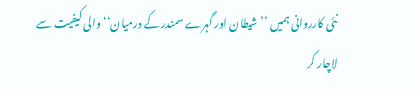نئی کارروانی ہمیں ’’شیطان اور گہرے سمندر کے درمیان‘‘ والی کیفیت سے لاچار کر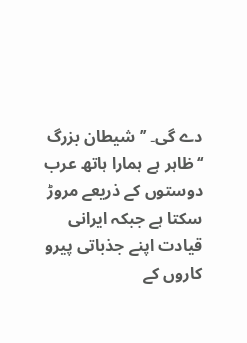دے گی۔ ’’شیطان بزرگ ‘‘ظاہر ہے ہمارا ہاتھ عرب دوستوں کے ذریعے مروڑ سکتا ہے جبکہ ایرانی قیادت اپنے جذباتی پیرو کاروں کے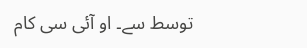توسط سے۔ او آئی سی کام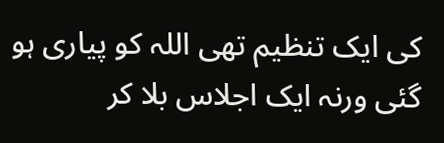کی ایک تنظیم تھی اللہ کو پیاری ہو گئی ورنہ ایک اجلاس بلا کر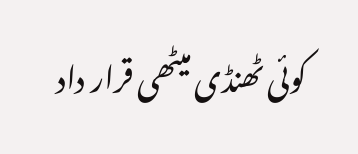کوئی ٹھنڈی میٹھی قرار داد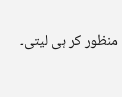منظور کر ہی لیتی۔